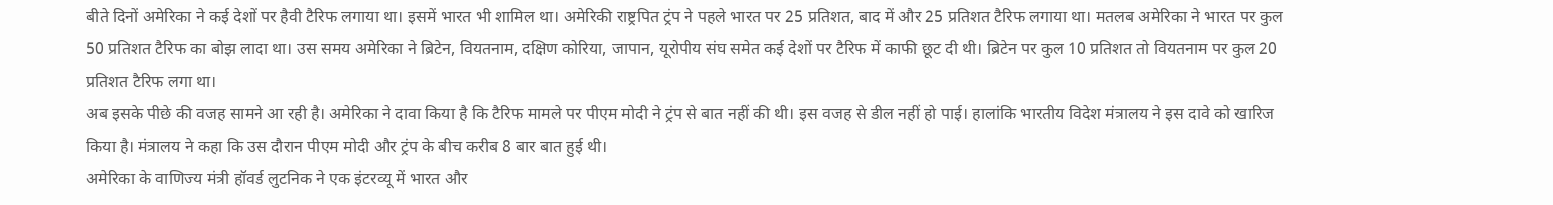बीते दिनों अमेरिका ने कई देशों पर हैवी टैरिफ लगाया था। इसमें भारत भी शामिल था। अमेरिकी राष्ट्रपित ट्रंप ने पहले भारत पर 25 प्रतिशत, बाद में और 25 प्रतिशत टैरिफ लगाया था। मतलब अमेरिका ने भारत पर कुल 50 प्रतिशत टैरिफ का बोझ लादा था। उस समय अमेरिका ने ब्रिटेन, वियतनाम, दक्षिण कोरिया, जापान, यूरोपीय संघ समेत कई देशों पर टैरिफ में काफी छूट दी थी। ब्रिटेन पर कुल 10 प्रतिशत तो वियतनाम पर कुल 20 प्रतिशत टैरिफ लगा था।
अब इसके पीछे की वजह सामने आ रही है। अमेरिका ने दावा किया है कि टैरिफ मामले पर पीएम मोदी ने ट्रंप से बात नहीं की थी। इस वजह से डील नहीं हो पाई। हालांकि भारतीय विदेश मंत्रालय ने इस दावे को खारिज किया है। मंत्रालय ने कहा कि उस दौरान पीएम मोदी और ट्रंप के बीच करीब 8 बार बात हुई थी।
अमेरिका के वाणिज्य मंत्री हॉवर्ड लुटनिक ने एक इंटरव्यू में भारत और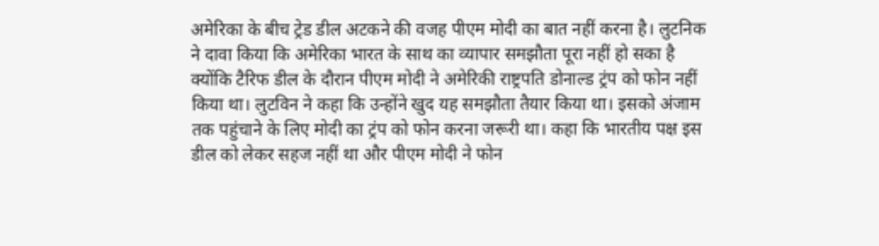अमेरिका के बीच ट्रेड डील अटकने की वजह पीएम मोदी का बात नहीं करना है। लुटनिक ने दावा किया कि अमेरिका भारत के साथ का व्यापार समझौता पूरा नहीं हो सका है क्योंकि टैरिफ डील के दौरान पीएम मोदी ने अमेरिकी राष्ट्रपति डोनाल्ड ट्रंप को फोन नहीं किया था। लुटविन ने कहा कि उन्होंने खुद यह समझौता तैयार किया था। इसको अंजाम तक पहुंचाने के लिए मोदी का ट्रंप को फोन करना जरूरी था। कहा कि भारतीय पक्ष इस डील को लेकर सहज नहीं था और पीएम मोदी ने फोन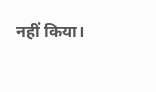नहीं किया।